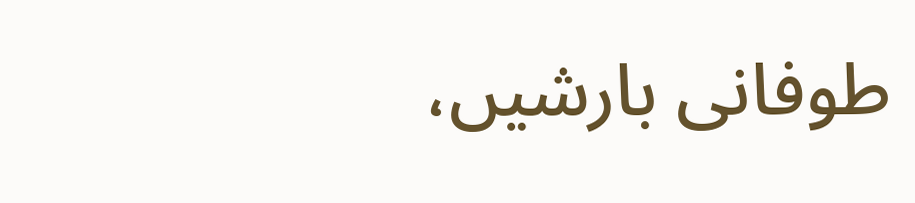طوفانی بارشیں،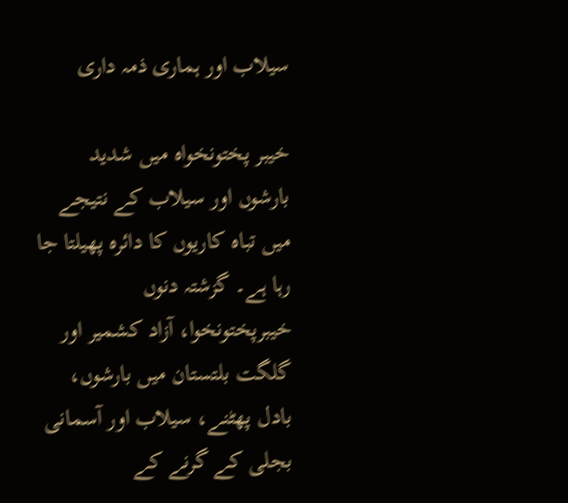سیلاب اور ہماری ذمہ داری

خیبر پختونخواہ میں شدید بارشوں اور سیلاب کے نتیجے میں تباہ کاریوں کا دائرہ پھیلتا جا رہا ہے۔ گزشتہ دنوں خیبرپختونخوا، آزاد کشمیر اور گلگت بلتستان میں بارشوں، بادل پھٹنے، سیلاب اور آسمانی بجلی کے گرنے کے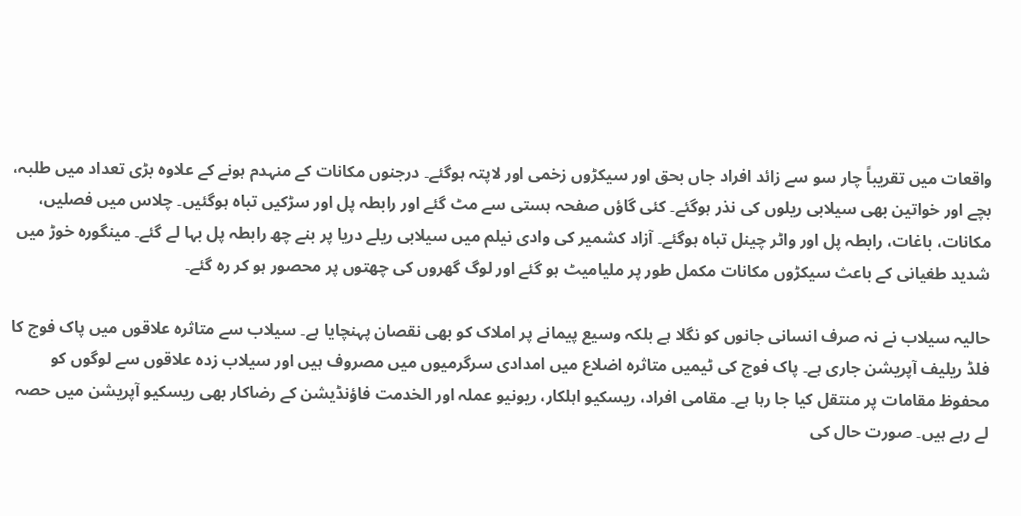واقعات میں تقریباً چار سو سے زائد افراد جاں بحق اور سیکڑوں زخمی اور لاپتہ ہوگئے۔ درجنوں مکانات کے منہدم ہونے کے علاوہ بڑی تعداد میں طلبہ، بچے اور خواتین بھی سیلابی ریلوں کی نذر ہوگئے۔ کئی گاؤں صفحہ ہستی سے مٹ گئے اور رابطہ پل اور سڑکیں تباہ ہوگئیں۔ چلاس میں فصلیں، مکانات، باغات، رابطہ پل اور واٹر چینل تباہ ہوگئے۔ آزاد کشمیر کی وادی نیلم میں سیلابی ریلے دریا پر بنے چھ رابطہ پل بہا لے گئے۔ مینگورہ خوڑ میں شدید طغیانی کے باعث سیکڑوں مکانات مکمل طور پر ملیامیٹ ہو گئے اور لوگ گھروں کی چھتوں پر محصور ہو کر رہ گئے۔

حالیہ سیلاب نے نہ صرف انسانی جانوں کو نگلا ہے بلکہ وسیع پیمانے پر املاک کو بھی نقصان پہنچایا ہے۔ سیلاب سے متاثرہ علاقوں میں پاک فوج کا فلڈ ریلیف آپریشن جاری ہے۔ پاک فوج کی ٹیمیں متاثرہ اضلاع میں امدادی سرگرمیوں میں مصروف ہیں اور سیلاب زدہ علاقوں سے لوگوں کو محفوظ مقامات پر منتقل کیا جا رہا ہے۔ مقامی افراد، ریسکیو اہلکار، ریونیو عملہ اور الخدمت فاؤنڈیشن کے رضاکار بھی ریسکیو آپریشن میں حصہ لے رہے ہیں۔ صورت حال کی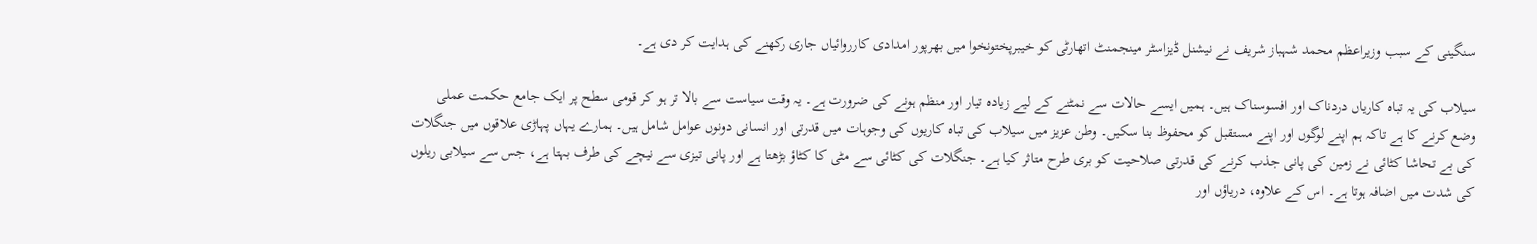سنگینی کے سبب وزیراعظم محمد شہباز شریف نے نیشنل ڈیزاسٹر مینجمنٹ اتھارٹی کو خیبرپختونخوا میں بھرپور امدادی کارروائیاں جاری رکھنے کی ہدایت کر دی ہے۔

سیلاب کی یہ تباہ کاریاں دردناک اور افسوسناک ہیں۔ ہمیں ایسے حالات سے نمٹنے کے لیے زیادہ تیار اور منظم ہونے کی ضرورت ہے۔ یہ وقت سیاست سے بالا تر ہو کر قومی سطح پر ایک جامع حکمت عملی وضع کرنے کا ہے تاکہ ہم اپنے لوگوں اور اپنے مستقبل کو محفوظ بنا سکیں۔ وطن عزیز میں سیلاب کی تباہ کاریوں کی وجوہات میں قدرتی اور انسانی دونوں عوامل شامل ہیں۔ ہمارے یہاں پہاڑی علاقوں میں جنگلات کی بے تحاشا کٹائی نے زمین کی پانی جذب کرنے کی قدرتی صلاحیت کو بری طرح متاثر کیا ہے۔ جنگلات کی کٹائی سے مٹی کا کٹاؤ بڑھتا ہے اور پانی تیزی سے نیچے کی طرف بہتا ہے، جس سے سیلابی ریلوں کی شدت میں اضافہ ہوتا ہے۔ اس کے علاوہ، دریاؤں اور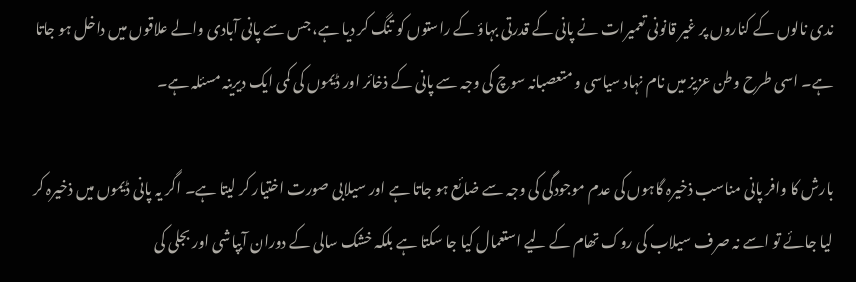ندی نالوں کے کناروں پر غیر قانونی تعمیرات نے پانی کے قدرتی بہاؤ کے راستوں کو تنگ کر دیا ہے، جس سے پانی آبادی والے علاقوں میں داخل ہو جاتا ہے۔ اسی طرح وطن عزیز میں نام نہاد سیاسی و متعصبانہ سوچ کی وجہ سے پانی کے ذخائر اور ڈیموں کی کمی ایک دیرینہ مسئلہ ہے۔

بارش کا وافر پانی مناسب ذخیرہ گاہوں کی عدم موجودگی کی وجہ سے ضائع ہو جاتا ہے اور سیلابی صورت اختیار کر لیتا ہے۔ اگر یہ پانی ڈیموں میں ذخیرہ کر لیا جائے تو اسے نہ صرف سیلاب کی روک تھام کے لیے استعمال کیا جا سکتا ہے بلکہ خشک سالی کے دوران آبپاشی اور بجلی کی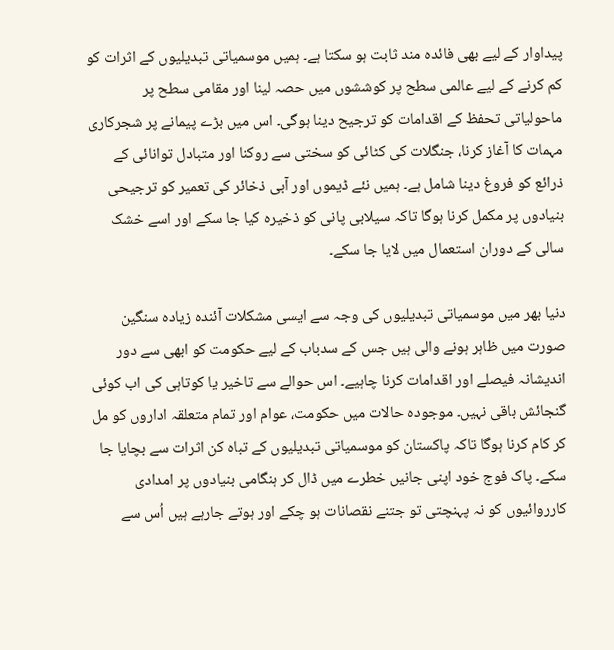پیداوار کے لیے بھی فائدہ مند ثابت ہو سکتا ہے۔ ہمیں موسمیاتی تبدیلیوں کے اثرات کو کم کرنے کے لیے عالمی سطح پر کوششوں میں حصہ لینا اور مقامی سطح پر ماحولیاتی تحفظ کے اقدامات کو ترجیح دینا ہوگی۔ اس میں بڑے پیمانے پر شجرکاری مہمات کا آغاز کرنا، جنگلات کی کٹائی کو سختی سے روکنا اور متبادل توانائی کے ذرائع کو فروغ دینا شامل ہے۔ ہمیں نئے ڈیموں اور آبی ذخائر کی تعمیر کو ترجیحی بنیادوں پر مکمل کرنا ہوگا تاکہ سیلابی پانی کو ذخیرہ کیا جا سکے اور اسے خشک سالی کے دوران استعمال میں لایا جا سکے۔

دنیا بھر میں موسمیاتی تبدیلیوں کی وجہ سے ایسی مشکلات آئندہ زیادہ سنگین صورت میں ظاہر ہونے والی ہیں جس کے سدباب کے لیے حکومت کو ابھی سے دور اندیشانہ فیصلے اور اقدامات کرنا چاہیے۔ اس حوالے سے تاخیر یا کوتاہی کی اب کوئی گنجائش باقی نہیں۔ موجودہ حالات میں حکومت، عوام اور تمام متعلقہ اداروں کو مل کر کام کرنا ہوگا تاکہ پاکستان کو موسمیاتی تبدیلیوں کے تباہ کن اثرات سے بچایا جا سکے۔ پاک فوج خود اپنی جانیں خطرے میں ڈال کر ہنگامی بنیادوں پر امدادی کارروائیوں کو نہ پہنچتی تو جتنے نقصانات ہو چکے اور ہوتے جارہے ہیں اُس سے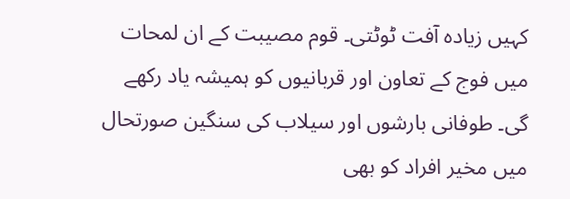کہیں زیادہ آفت ٹوٹتی۔ قوم مصیبت کے ان لمحات میں فوج کے تعاون اور قربانیوں کو ہمیشہ یاد رکھے گی۔ طوفانی بارشوں اور سیلاب کی سنگین صورتحال میں مخیر افراد کو بھی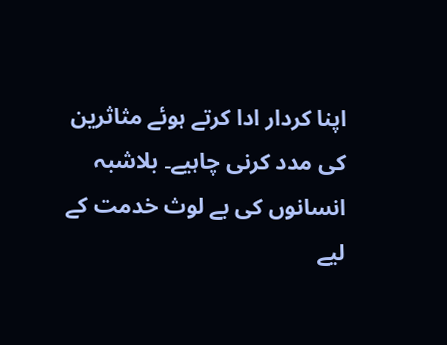اپنا کردار ادا کرتے ہوئے مثاثرین کی مدد کرنی چاہیے۔ بلاشبہ انسانوں کی بے لوث خدمت کے لیے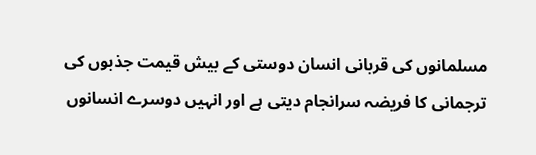مسلمانوں کی قربانی انسان دوستی کے بیش قیمت جذبوں کی ترجمانی کا فریضہ سرانجام دیتی ہے اور انہیں دوسرے انسانوں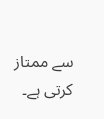سے ممتاز کرتی ہے۔